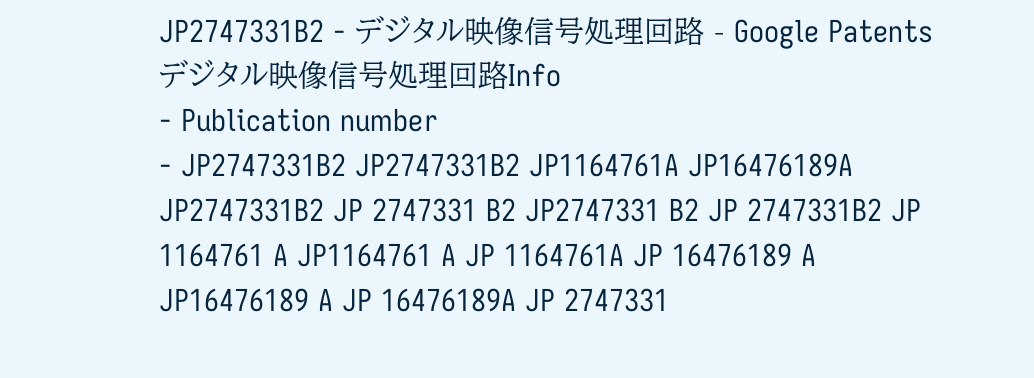JP2747331B2 - デジタル映像信号処理回路 - Google Patents
デジタル映像信号処理回路Info
- Publication number
- JP2747331B2 JP2747331B2 JP1164761A JP16476189A JP2747331B2 JP 2747331 B2 JP2747331 B2 JP 2747331B2 JP 1164761 A JP1164761 A JP 1164761A JP 16476189 A JP16476189 A JP 16476189A JP 2747331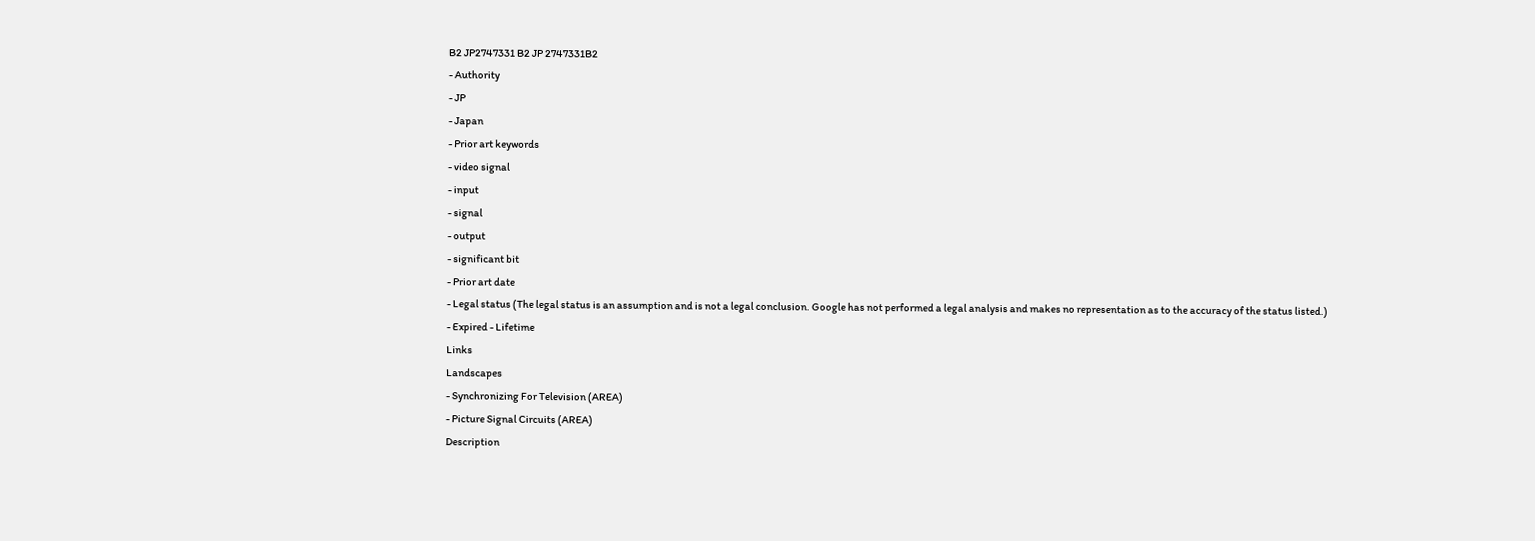B2 JP2747331 B2 JP 2747331B2
- Authority
- JP
- Japan
- Prior art keywords
- video signal
- input
- signal
- output
- significant bit
- Prior art date
- Legal status (The legal status is an assumption and is not a legal conclusion. Google has not performed a legal analysis and makes no representation as to the accuracy of the status listed.)
- Expired - Lifetime
Links
Landscapes
- Synchronizing For Television (AREA)
- Picture Signal Circuits (AREA)
Description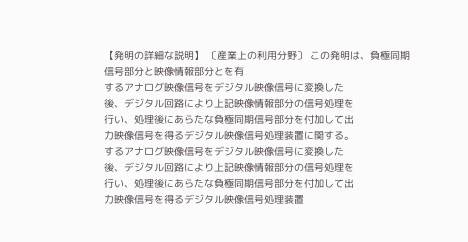【発明の詳細な説明】 〔産業上の利用分野〕 この発明は、負極同期信号部分と映像情報部分とを有
するアナログ映像信号をデジタル映像信号に変換した
後、デジタル回路により上記映像情報部分の信号処理を
行い、処理後にあらたな負極同期信号部分を付加して出
力映像信号を得るデジタル映像信号処理装置に関する。
するアナログ映像信号をデジタル映像信号に変換した
後、デジタル回路により上記映像情報部分の信号処理を
行い、処理後にあらたな負極同期信号部分を付加して出
力映像信号を得るデジタル映像信号処理装置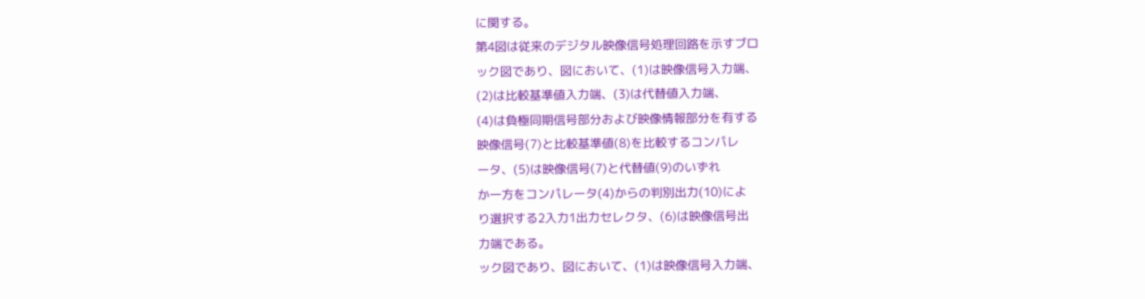に関する。
第4図は従来のデジタル映像信号処理回路を示すブロ
ック図であり、図において、(1)は映像信号入力端、
(2)は比較基準値入力端、(3)は代替値入力端、
(4)は負極同期信号部分および映像情報部分を有する
映像信号(7)と比較基準値(8)を比較するコンパレ
ータ、(5)は映像信号(7)と代替値(9)のいずれ
か一方をコンパレータ(4)からの判別出力(10)によ
り選択する2入力1出力セレクタ、(6)は映像信号出
力端である。
ック図であり、図において、(1)は映像信号入力端、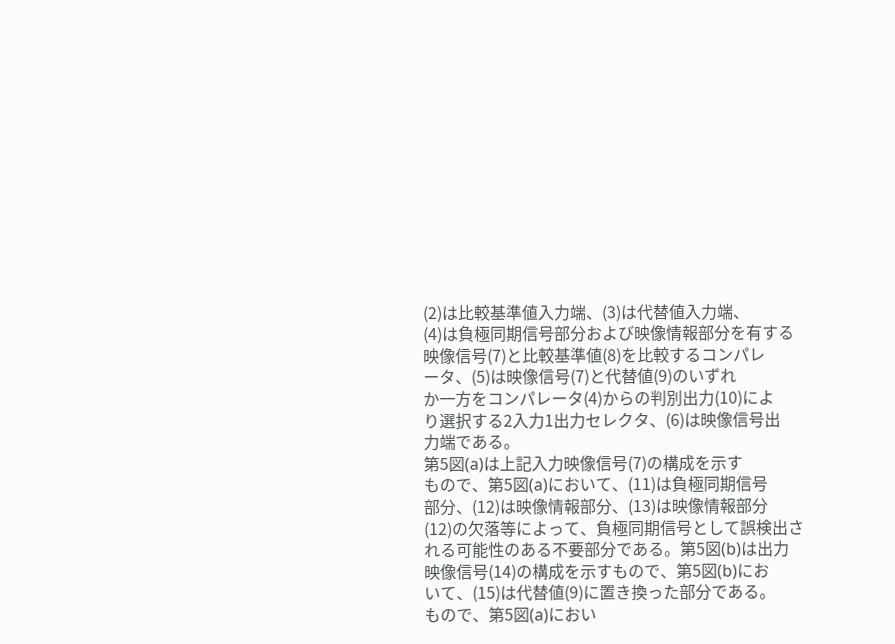(2)は比較基準値入力端、(3)は代替値入力端、
(4)は負極同期信号部分および映像情報部分を有する
映像信号(7)と比較基準値(8)を比較するコンパレ
ータ、(5)は映像信号(7)と代替値(9)のいずれ
か一方をコンパレータ(4)からの判別出力(10)によ
り選択する2入力1出力セレクタ、(6)は映像信号出
力端である。
第5図(a)は上記入力映像信号(7)の構成を示す
もので、第5図(a)において、(11)は負極同期信号
部分、(12)は映像情報部分、(13)は映像情報部分
(12)の欠落等によって、負極同期信号として誤検出さ
れる可能性のある不要部分である。第5図(b)は出力
映像信号(14)の構成を示すもので、第5図(b)にお
いて、(15)は代替値(9)に置き換った部分である。
もので、第5図(a)におい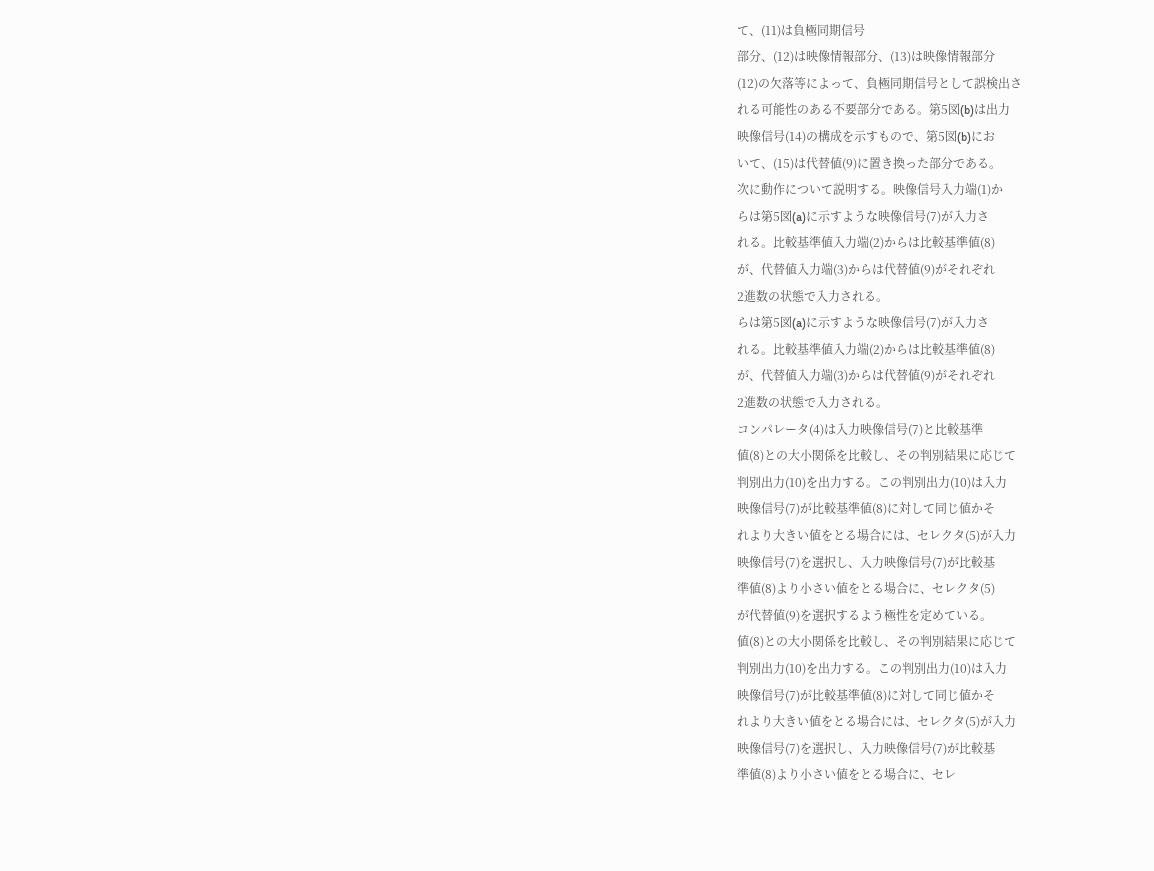て、(11)は負極同期信号
部分、(12)は映像情報部分、(13)は映像情報部分
(12)の欠落等によって、負極同期信号として誤検出さ
れる可能性のある不要部分である。第5図(b)は出力
映像信号(14)の構成を示すもので、第5図(b)にお
いて、(15)は代替値(9)に置き換った部分である。
次に動作について説明する。映像信号入力端(1)か
らは第5図(a)に示すような映像信号(7)が入力さ
れる。比較基準値入力端(2)からは比較基準値(8)
が、代替値入力端(3)からは代替値(9)がそれぞれ
2進数の状態で入力される。
らは第5図(a)に示すような映像信号(7)が入力さ
れる。比較基準値入力端(2)からは比較基準値(8)
が、代替値入力端(3)からは代替値(9)がそれぞれ
2進数の状態で入力される。
コンパレータ(4)は入力映像信号(7)と比較基準
値(8)との大小関係を比較し、その判別結果に応じて
判別出力(10)を出力する。この判別出力(10)は入力
映像信号(7)が比較基準値(8)に対して同じ値かそ
れより大きい値をとる場合には、セレクタ(5)が入力
映像信号(7)を選択し、入力映像信号(7)が比較基
準値(8)より小さい値をとる場合に、セレクタ(5)
が代替値(9)を選択するよう極性を定めている。
値(8)との大小関係を比較し、その判別結果に応じて
判別出力(10)を出力する。この判別出力(10)は入力
映像信号(7)が比較基準値(8)に対して同じ値かそ
れより大きい値をとる場合には、セレクタ(5)が入力
映像信号(7)を選択し、入力映像信号(7)が比較基
準値(8)より小さい値をとる場合に、セレ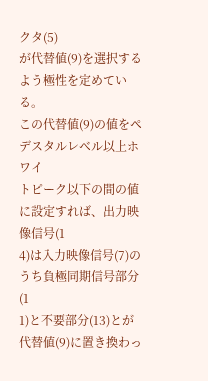クタ(5)
が代替値(9)を選択するよう極性を定めている。
この代替値(9)の値をペデスタルレベル以上ホワイ
トピーク以下の間の値に設定すれば、出力映像信号(1
4)は入力映像信号(7)のうち負極同期信号部分(1
1)と不要部分(13)とが代替値(9)に置き換わっ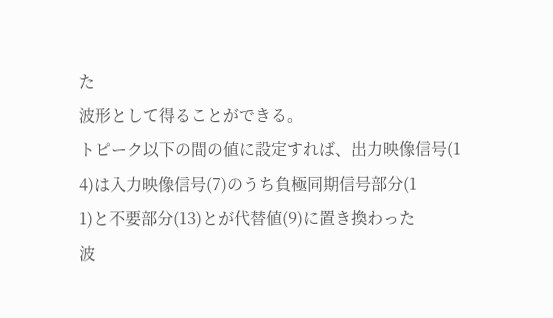た
波形として得ることができる。
トピーク以下の間の値に設定すれば、出力映像信号(1
4)は入力映像信号(7)のうち負極同期信号部分(1
1)と不要部分(13)とが代替値(9)に置き換わった
波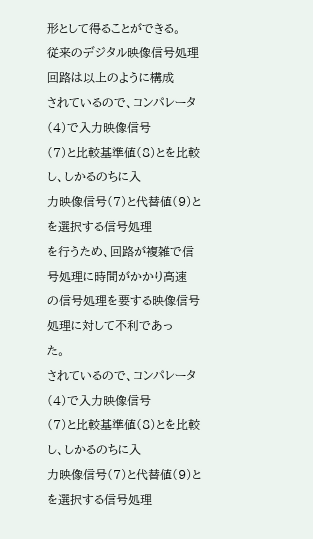形として得ることができる。
従来のデジタル映像信号処理回路は以上のように構成
されているので、コンパレータ(4)で入力映像信号
(7)と比較基準値(8)とを比較し、しかるのちに入
力映像信号(7)と代替値(9)とを選択する信号処理
を行うため、回路が複雑で信号処理に時間がかかり高速
の信号処理を要する映像信号処理に対して不利であっ
た。
されているので、コンパレータ(4)で入力映像信号
(7)と比較基準値(8)とを比較し、しかるのちに入
力映像信号(7)と代替値(9)とを選択する信号処理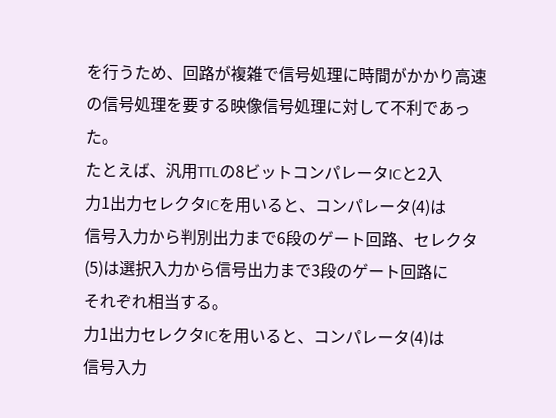を行うため、回路が複雑で信号処理に時間がかかり高速
の信号処理を要する映像信号処理に対して不利であっ
た。
たとえば、汎用TTLの8ビットコンパレータICと2入
力1出力セレクタICを用いると、コンパレータ(4)は
信号入力から判別出力まで6段のゲート回路、セレクタ
(5)は選択入力から信号出力まで3段のゲート回路に
それぞれ相当する。
力1出力セレクタICを用いると、コンパレータ(4)は
信号入力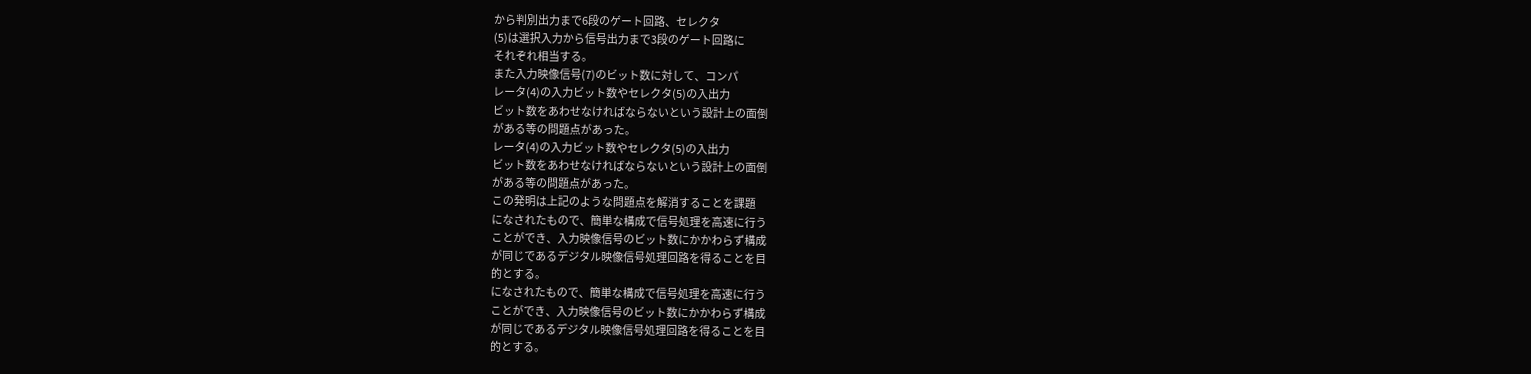から判別出力まで6段のゲート回路、セレクタ
(5)は選択入力から信号出力まで3段のゲート回路に
それぞれ相当する。
また入力映像信号(7)のビット数に対して、コンパ
レータ(4)の入力ビット数やセレクタ(5)の入出力
ビット数をあわせなければならないという設計上の面倒
がある等の問題点があった。
レータ(4)の入力ビット数やセレクタ(5)の入出力
ビット数をあわせなければならないという設計上の面倒
がある等の問題点があった。
この発明は上記のような問題点を解消することを課題
になされたもので、簡単な構成で信号処理を高速に行う
ことができ、入力映像信号のビット数にかかわらず構成
が同じであるデジタル映像信号処理回路を得ることを目
的とする。
になされたもので、簡単な構成で信号処理を高速に行う
ことができ、入力映像信号のビット数にかかわらず構成
が同じであるデジタル映像信号処理回路を得ることを目
的とする。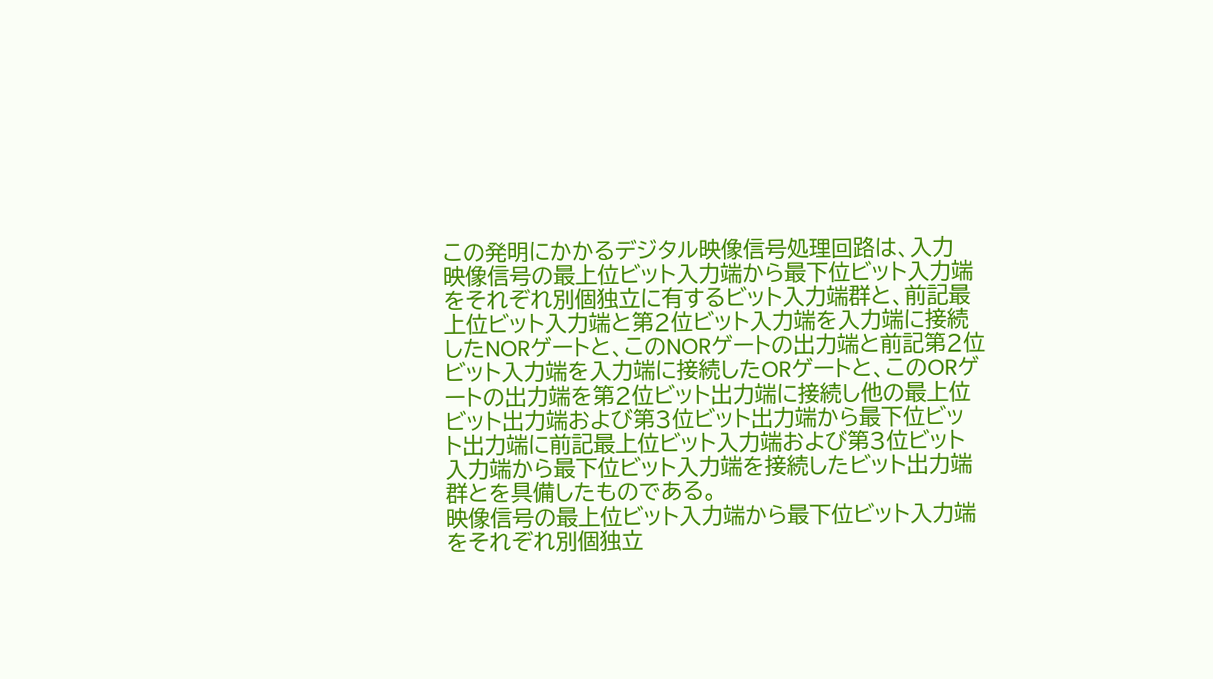この発明にかかるデジタル映像信号処理回路は、入力
映像信号の最上位ビット入力端から最下位ビット入力端
をそれぞれ別個独立に有するビット入力端群と、前記最
上位ビット入力端と第2位ビット入力端を入力端に接続
したNORゲートと、このNORゲートの出力端と前記第2位
ビット入力端を入力端に接続したORゲートと、このORゲ
ートの出力端を第2位ビット出力端に接続し他の最上位
ビット出力端および第3位ビット出力端から最下位ビッ
ト出力端に前記最上位ビット入力端および第3位ビット
入力端から最下位ビット入力端を接続したビット出力端
群とを具備したものである。
映像信号の最上位ビット入力端から最下位ビット入力端
をそれぞれ別個独立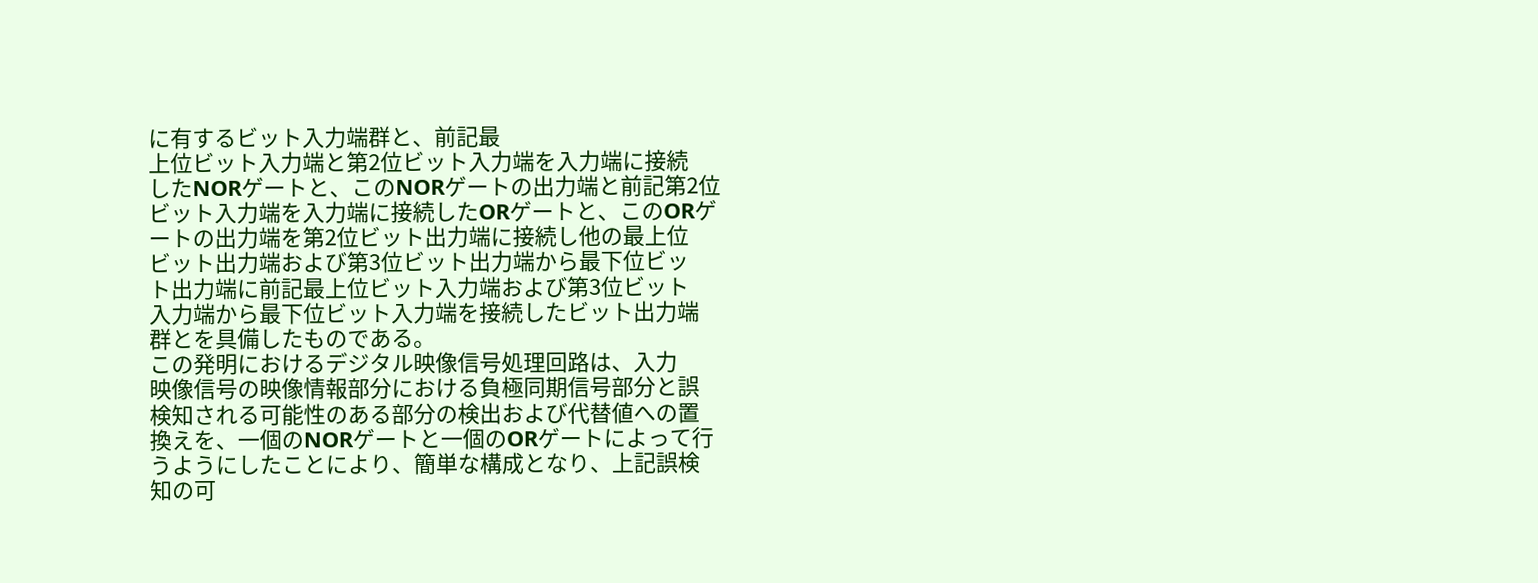に有するビット入力端群と、前記最
上位ビット入力端と第2位ビット入力端を入力端に接続
したNORゲートと、このNORゲートの出力端と前記第2位
ビット入力端を入力端に接続したORゲートと、このORゲ
ートの出力端を第2位ビット出力端に接続し他の最上位
ビット出力端および第3位ビット出力端から最下位ビッ
ト出力端に前記最上位ビット入力端および第3位ビット
入力端から最下位ビット入力端を接続したビット出力端
群とを具備したものである。
この発明におけるデジタル映像信号処理回路は、入力
映像信号の映像情報部分における負極同期信号部分と誤
検知される可能性のある部分の検出および代替値への置
換えを、一個のNORゲートと一個のORゲートによって行
うようにしたことにより、簡単な構成となり、上記誤検
知の可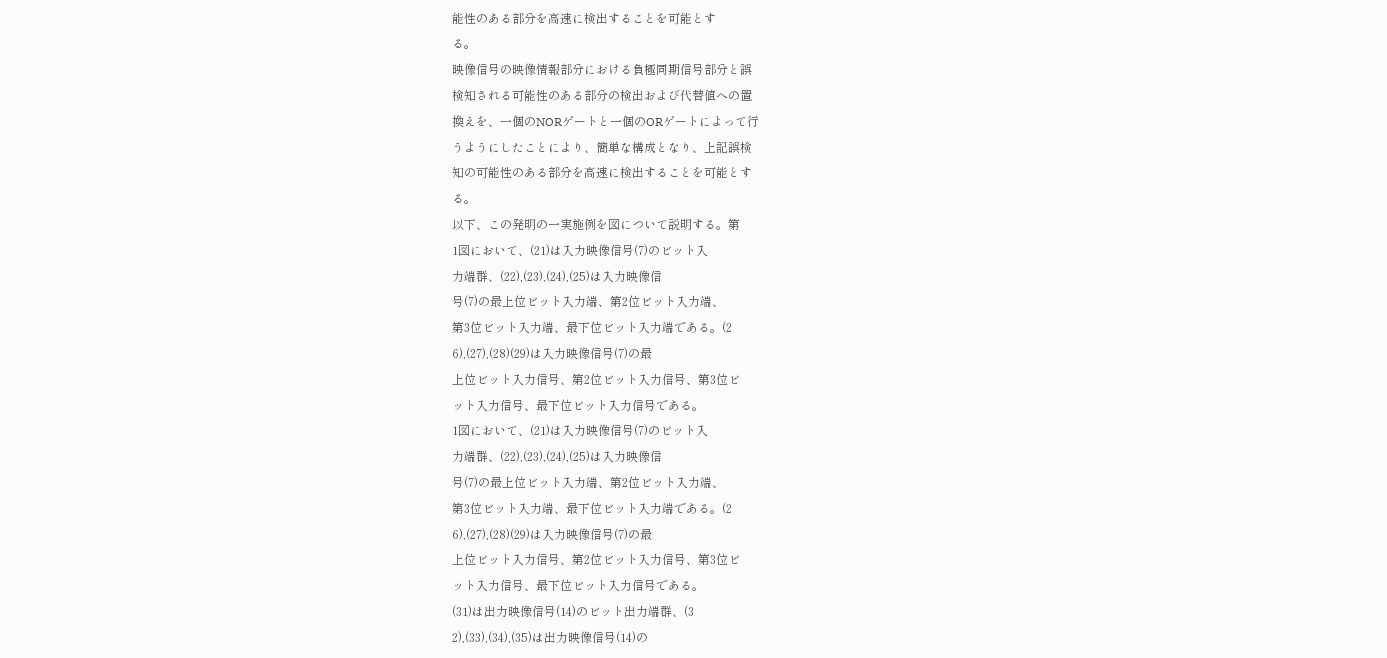能性のある部分を高速に検出することを可能とす
る。
映像信号の映像情報部分における負極同期信号部分と誤
検知される可能性のある部分の検出および代替値への置
換えを、一個のNORゲートと一個のORゲートによって行
うようにしたことにより、簡単な構成となり、上記誤検
知の可能性のある部分を高速に検出することを可能とす
る。
以下、この発明の一実施例を図について説明する。第
1図において、(21)は入力映像信号(7)のビット入
力端群、(22),(23),(24),(25)は入力映像信
号(7)の最上位ビット入力端、第2位ビット入力端、
第3位ビット入力端、最下位ビット入力端である。(2
6),(27),(28)(29)は入力映像信号(7)の最
上位ビット入力信号、第2位ビット入力信号、第3位ビ
ット入力信号、最下位ビット入力信号である。
1図において、(21)は入力映像信号(7)のビット入
力端群、(22),(23),(24),(25)は入力映像信
号(7)の最上位ビット入力端、第2位ビット入力端、
第3位ビット入力端、最下位ビット入力端である。(2
6),(27),(28)(29)は入力映像信号(7)の最
上位ビット入力信号、第2位ビット入力信号、第3位ビ
ット入力信号、最下位ビット入力信号である。
(31)は出力映像信号(14)のビット出力端群、(3
2),(33),(34),(35)は出力映像信号(14)の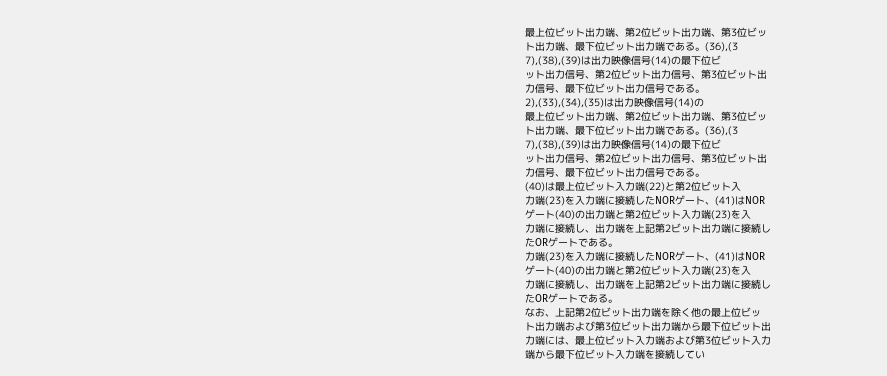最上位ビット出力端、第2位ビット出力端、第3位ビッ
ト出力端、最下位ビット出力端である。(36),(3
7),(38),(39)は出力映像信号(14)の最下位ビ
ット出力信号、第2位ビット出力信号、第3位ビット出
力信号、最下位ビット出力信号である。
2),(33),(34),(35)は出力映像信号(14)の
最上位ビット出力端、第2位ビット出力端、第3位ビッ
ト出力端、最下位ビット出力端である。(36),(3
7),(38),(39)は出力映像信号(14)の最下位ビ
ット出力信号、第2位ビット出力信号、第3位ビット出
力信号、最下位ビット出力信号である。
(40)は最上位ビット入力端(22)と第2位ビット入
力端(23)を入力端に接続したNORゲート、(41)はNOR
ゲート(40)の出力端と第2位ビット入力端(23)を入
力端に接続し、出力端を上記第2ビット出力端に接続し
たORゲートである。
力端(23)を入力端に接続したNORゲート、(41)はNOR
ゲート(40)の出力端と第2位ビット入力端(23)を入
力端に接続し、出力端を上記第2ビット出力端に接続し
たORゲートである。
なお、上記第2位ビット出力端を除く他の最上位ビッ
ト出力端および第3位ビット出力端から最下位ビット出
力端には、最上位ビット入力端および第3位ビット入力
端から最下位ビット入力端を接続してい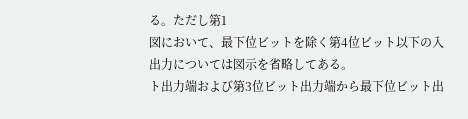る。ただし第1
図において、最下位ビットを除く第4位ビット以下の入
出力については図示を省略してある。
ト出力端および第3位ビット出力端から最下位ビット出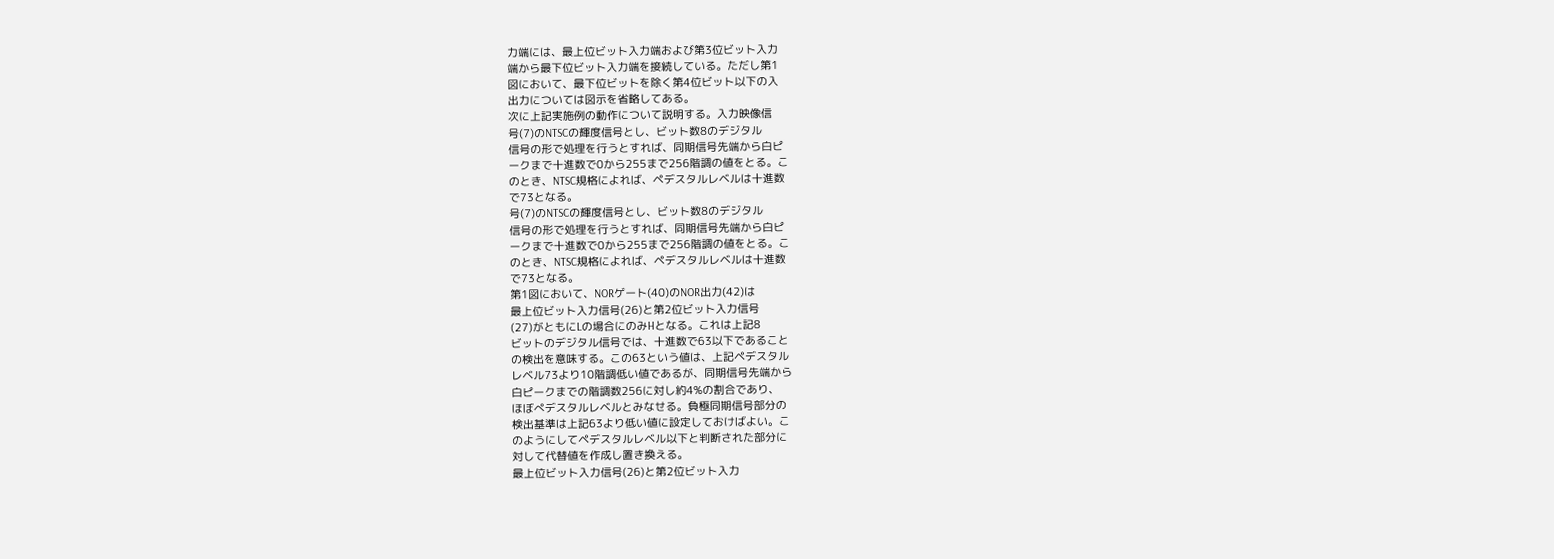力端には、最上位ビット入力端および第3位ビット入力
端から最下位ビット入力端を接続している。ただし第1
図において、最下位ビットを除く第4位ビット以下の入
出力については図示を省略してある。
次に上記実施例の動作について説明する。入力映像信
号(7)のNTSCの輝度信号とし、ビット数8のデジタル
信号の形で処理を行うとすれば、同期信号先端から白ピ
ークまで十進数で0から255まで256階調の値をとる。こ
のとき、NTSC規格によれば、ペデスタルレベルは十進数
で73となる。
号(7)のNTSCの輝度信号とし、ビット数8のデジタル
信号の形で処理を行うとすれば、同期信号先端から白ピ
ークまで十進数で0から255まで256階調の値をとる。こ
のとき、NTSC規格によれば、ペデスタルレベルは十進数
で73となる。
第1図において、NORゲート(40)のNOR出力(42)は
最上位ビット入力信号(26)と第2位ビット入力信号
(27)がともにLの場合にのみHとなる。これは上記8
ビットのデジタル信号では、十進数で63以下であること
の検出を意味する。この63という値は、上記ペデスタル
レベル73より10階調低い値であるが、同期信号先端から
白ピークまでの階調数256に対し約4%の割合であり、
ほぼぺデスタルレベルとみなせる。負極同期信号部分の
検出基準は上記63より低い値に設定しておけばよい。こ
のようにしてペデスタルレベル以下と判断された部分に
対して代替値を作成し置き換える。
最上位ビット入力信号(26)と第2位ビット入力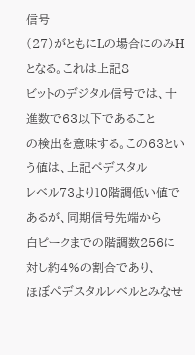信号
(27)がともにLの場合にのみHとなる。これは上記8
ビットのデジタル信号では、十進数で63以下であること
の検出を意味する。この63という値は、上記ペデスタル
レベル73より10階調低い値であるが、同期信号先端から
白ピークまでの階調数256に対し約4%の割合であり、
ほぼぺデスタルレベルとみなせ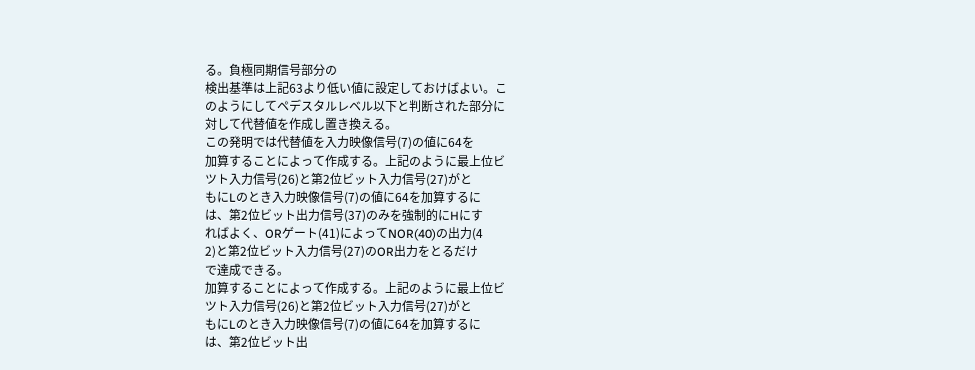る。負極同期信号部分の
検出基準は上記63より低い値に設定しておけばよい。こ
のようにしてペデスタルレベル以下と判断された部分に
対して代替値を作成し置き換える。
この発明では代替値を入力映像信号(7)の値に64を
加算することによって作成する。上記のように最上位ビ
ツト入力信号(26)と第2位ビット入力信号(27)がと
もにLのとき入力映像信号(7)の値に64を加算するに
は、第2位ビット出力信号(37)のみを強制的にHにす
ればよく、ORゲート(41)によってNOR(40)の出力(4
2)と第2位ビット入力信号(27)のOR出力をとるだけ
で達成できる。
加算することによって作成する。上記のように最上位ビ
ツト入力信号(26)と第2位ビット入力信号(27)がと
もにLのとき入力映像信号(7)の値に64を加算するに
は、第2位ビット出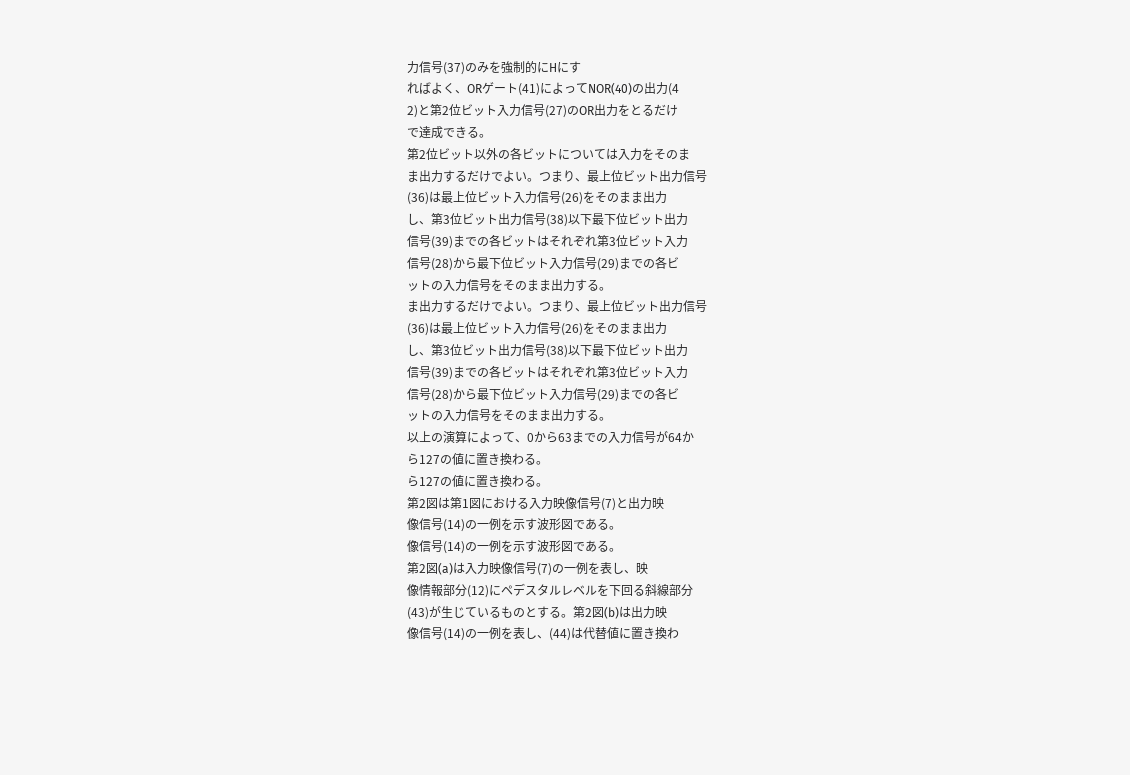力信号(37)のみを強制的にHにす
ればよく、ORゲート(41)によってNOR(40)の出力(4
2)と第2位ビット入力信号(27)のOR出力をとるだけ
で達成できる。
第2位ビット以外の各ビットについては入力をそのま
ま出力するだけでよい。つまり、最上位ビット出力信号
(36)は最上位ビット入力信号(26)をそのまま出力
し、第3位ビット出力信号(38)以下最下位ビット出力
信号(39)までの各ビットはそれぞれ第3位ビット入力
信号(28)から最下位ビット入力信号(29)までの各ビ
ットの入力信号をそのまま出力する。
ま出力するだけでよい。つまり、最上位ビット出力信号
(36)は最上位ビット入力信号(26)をそのまま出力
し、第3位ビット出力信号(38)以下最下位ビット出力
信号(39)までの各ビットはそれぞれ第3位ビット入力
信号(28)から最下位ビット入力信号(29)までの各ビ
ットの入力信号をそのまま出力する。
以上の演算によって、0から63までの入力信号が64か
ら127の値に置き換わる。
ら127の値に置き換わる。
第2図は第1図における入力映像信号(7)と出力映
像信号(14)の一例を示す波形図である。
像信号(14)の一例を示す波形図である。
第2図(a)は入力映像信号(7)の一例を表し、映
像情報部分(12)にペデスタルレベルを下回る斜線部分
(43)が生じているものとする。第2図(b)は出力映
像信号(14)の一例を表し、(44)は代替値に置き換わ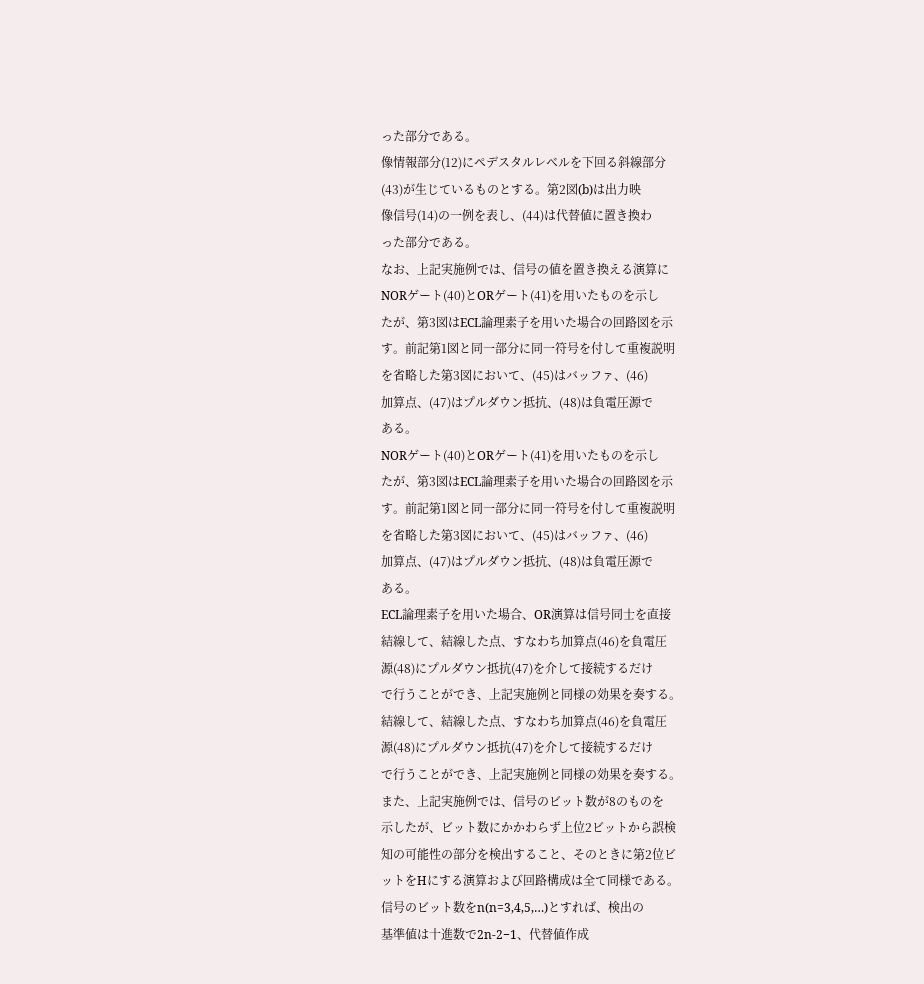った部分である。
像情報部分(12)にペデスタルレベルを下回る斜線部分
(43)が生じているものとする。第2図(b)は出力映
像信号(14)の一例を表し、(44)は代替値に置き換わ
った部分である。
なお、上記実施例では、信号の値を置き換える演算に
NORゲート(40)とORゲート(41)を用いたものを示し
たが、第3図はECL論理素子を用いた場合の回路図を示
す。前記第1図と同一部分に同一符号を付して重複説明
を省略した第3図において、(45)はバッファ、(46)
加算点、(47)はプルダウン抵抗、(48)は負電圧源で
ある。
NORゲート(40)とORゲート(41)を用いたものを示し
たが、第3図はECL論理素子を用いた場合の回路図を示
す。前記第1図と同一部分に同一符号を付して重複説明
を省略した第3図において、(45)はバッファ、(46)
加算点、(47)はプルダウン抵抗、(48)は負電圧源で
ある。
ECL論理素子を用いた場合、OR演算は信号同士を直接
結線して、結線した点、すなわち加算点(46)を負電圧
源(48)にプルダウン抵抗(47)を介して接続するだけ
で行うことができ、上記実施例と同様の効果を奏する。
結線して、結線した点、すなわち加算点(46)を負電圧
源(48)にプルダウン抵抗(47)を介して接続するだけ
で行うことができ、上記実施例と同様の効果を奏する。
また、上記実施例では、信号のビット数が8のものを
示したが、ビット数にかかわらず上位2ビットから誤検
知の可能性の部分を検出すること、そのときに第2位ビ
ットをHにする演算および回路構成は全て同様である。
信号のビット数をn(n=3,4,5,…)とすれば、検出の
基準値は十進数で2n-2−1、代替値作成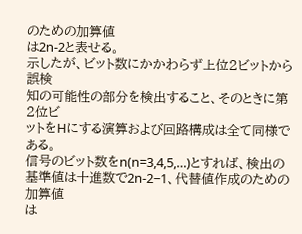のための加算値
は2n-2と表せる。
示したが、ビット数にかかわらず上位2ビットから誤検
知の可能性の部分を検出すること、そのときに第2位ビ
ットをHにする演算および回路構成は全て同様である。
信号のビット数をn(n=3,4,5,…)とすれば、検出の
基準値は十進数で2n-2−1、代替値作成のための加算値
は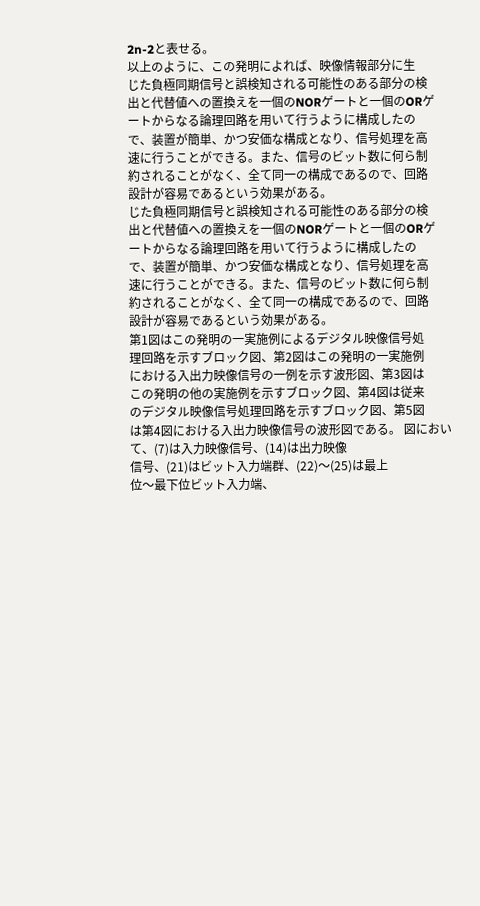2n-2と表せる。
以上のように、この発明によれば、映像情報部分に生
じた負極同期信号と誤検知される可能性のある部分の検
出と代替値への置換えを一個のNORゲートと一個のORゲ
ートからなる論理回路を用いて行うように構成したの
で、装置が簡単、かつ安価な構成となり、信号処理を高
速に行うことができる。また、信号のビット数に何ら制
約されることがなく、全て同一の構成であるので、回路
設計が容易であるという効果がある。
じた負極同期信号と誤検知される可能性のある部分の検
出と代替値への置換えを一個のNORゲートと一個のORゲ
ートからなる論理回路を用いて行うように構成したの
で、装置が簡単、かつ安価な構成となり、信号処理を高
速に行うことができる。また、信号のビット数に何ら制
約されることがなく、全て同一の構成であるので、回路
設計が容易であるという効果がある。
第1図はこの発明の一実施例によるデジタル映像信号処
理回路を示すブロック図、第2図はこの発明の一実施例
における入出力映像信号の一例を示す波形図、第3図は
この発明の他の実施例を示すブロック図、第4図は従来
のデジタル映像信号処理回路を示すブロック図、第5図
は第4図における入出力映像信号の波形図である。 図において、(7)は入力映像信号、(14)は出力映像
信号、(21)はビット入力端群、(22)〜(25)は最上
位〜最下位ビット入力端、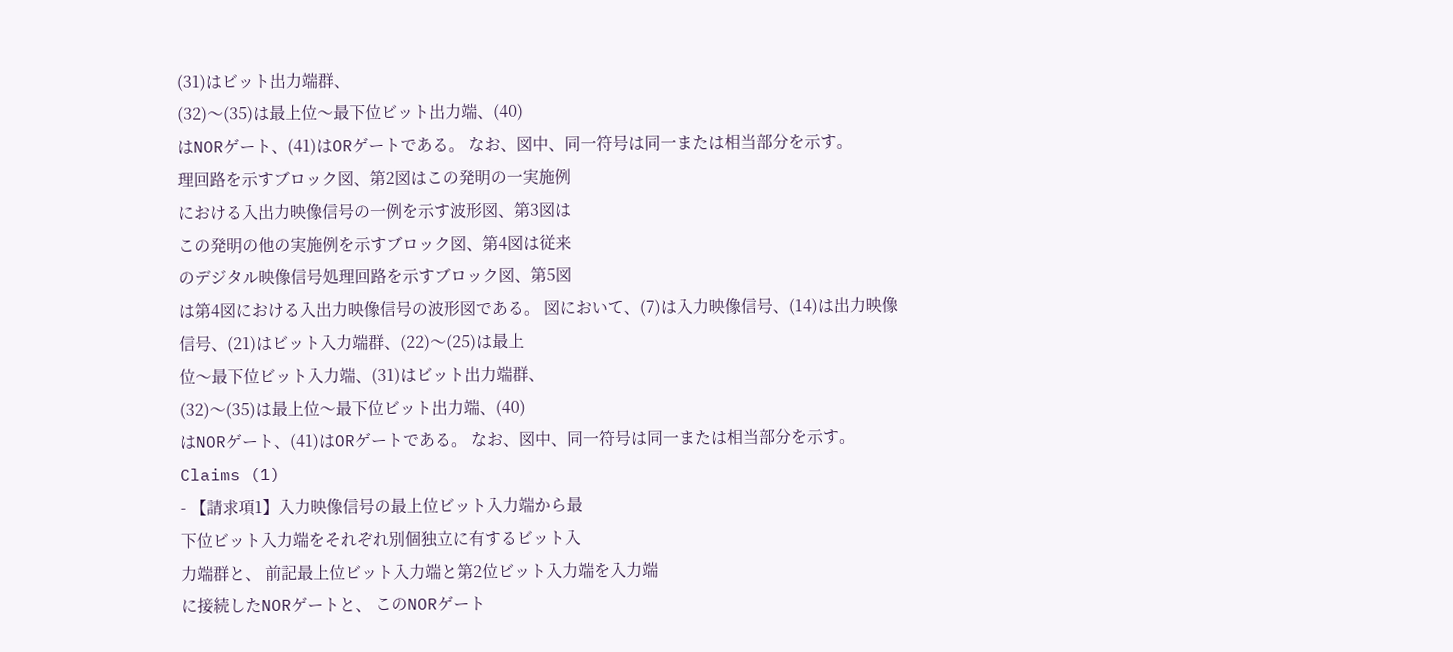(31)はビット出力端群、
(32)〜(35)は最上位〜最下位ビット出力端、(40)
はNORゲート、(41)はORゲートである。 なお、図中、同一符号は同一または相当部分を示す。
理回路を示すブロック図、第2図はこの発明の一実施例
における入出力映像信号の一例を示す波形図、第3図は
この発明の他の実施例を示すブロック図、第4図は従来
のデジタル映像信号処理回路を示すブロック図、第5図
は第4図における入出力映像信号の波形図である。 図において、(7)は入力映像信号、(14)は出力映像
信号、(21)はビット入力端群、(22)〜(25)は最上
位〜最下位ビット入力端、(31)はビット出力端群、
(32)〜(35)は最上位〜最下位ビット出力端、(40)
はNORゲート、(41)はORゲートである。 なお、図中、同一符号は同一または相当部分を示す。
Claims (1)
- 【請求項1】入力映像信号の最上位ビット入力端から最
下位ビット入力端をそれぞれ別個独立に有するビット入
力端群と、 前記最上位ビット入力端と第2位ビット入力端を入力端
に接続したNORゲートと、 このNORゲート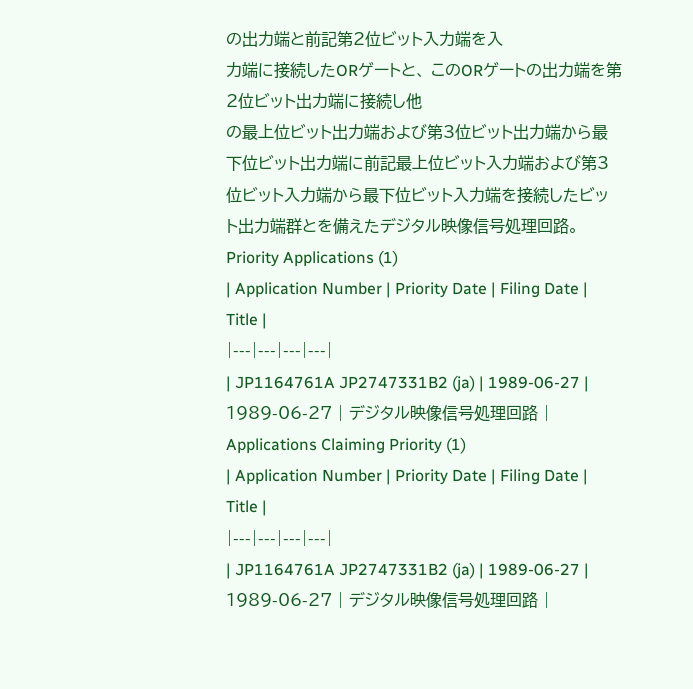の出力端と前記第2位ビット入力端を入
力端に接続したORゲートと、 このORゲートの出力端を第2位ビット出力端に接続し他
の最上位ビット出力端および第3位ビット出力端から最
下位ビット出力端に前記最上位ビット入力端および第3
位ビット入力端から最下位ビット入力端を接続したビッ
ト出力端群とを備えたデジタル映像信号処理回路。
Priority Applications (1)
| Application Number | Priority Date | Filing Date | Title |
|---|---|---|---|
| JP1164761A JP2747331B2 (ja) | 1989-06-27 | 1989-06-27 | デジタル映像信号処理回路 |
Applications Claiming Priority (1)
| Application Number | Priority Date | Filing Date | Title |
|---|---|---|---|
| JP1164761A JP2747331B2 (ja) | 1989-06-27 | 1989-06-27 | デジタル映像信号処理回路 |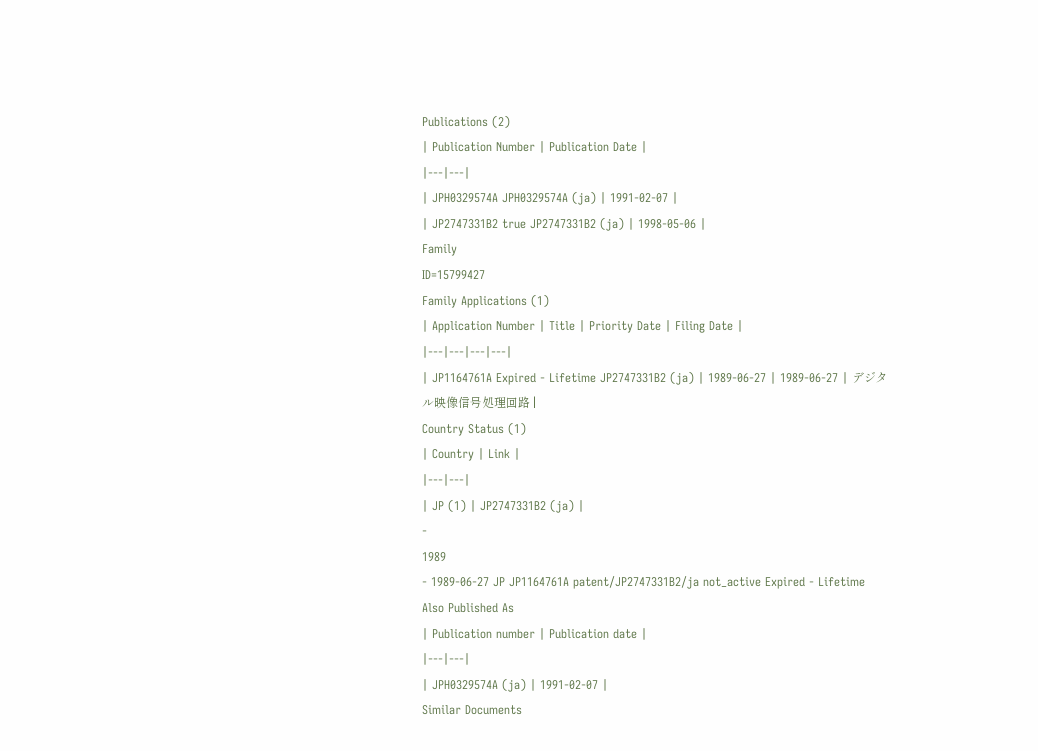Publications (2)
| Publication Number | Publication Date |
|---|---|
| JPH0329574A JPH0329574A (ja) | 1991-02-07 |
| JP2747331B2 true JP2747331B2 (ja) | 1998-05-06 |
Family
ID=15799427
Family Applications (1)
| Application Number | Title | Priority Date | Filing Date |
|---|---|---|---|
| JP1164761A Expired - Lifetime JP2747331B2 (ja) | 1989-06-27 | 1989-06-27 | デジタル映像信号処理回路 |
Country Status (1)
| Country | Link |
|---|---|
| JP (1) | JP2747331B2 (ja) |
-
1989
- 1989-06-27 JP JP1164761A patent/JP2747331B2/ja not_active Expired - Lifetime
Also Published As
| Publication number | Publication date |
|---|---|
| JPH0329574A (ja) | 1991-02-07 |
Similar Documents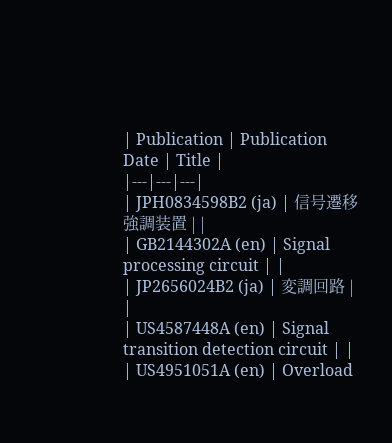| Publication | Publication Date | Title |
|---|---|---|
| JPH0834598B2 (ja) | 信号遷移強調装置 | |
| GB2144302A (en) | Signal processing circuit | |
| JP2656024B2 (ja) | 変調回路 | |
| US4587448A (en) | Signal transition detection circuit | |
| US4951051A (en) | Overload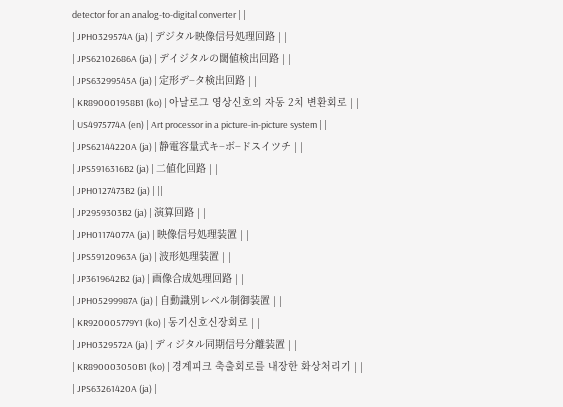detector for an analog-to-digital converter | |
| JPH0329574A (ja) | デジタル映像信号処理回路 | |
| JPS62102686A (ja) | デイジタルの閾値検出回路 | |
| JPS63299545A (ja) | 定形デ−タ検出回路 | |
| KR890001958B1 (ko) | 아날로그 영상신호의 자동 2치 변환회로 | |
| US4975774A (en) | Art processor in a picture-in-picture system | |
| JPS62144220A (ja) | 静電容量式キ−ボ−ドスイツチ | |
| JPS5916316B2 (ja) | 二値化回路 | |
| JPH0127473B2 (ja) | ||
| JP2959303B2 (ja) | 演算回路 | |
| JPH01174077A (ja) | 映像信号処理装置 | |
| JPS59120963A (ja) | 波形処理装置 | |
| JP3619642B2 (ja) | 画像合成処理回路 | |
| JPH05299987A (ja) | 自動識別レベル制御装置 | |
| KR920005779Y1 (ko) | 동기신호신장회로 | |
| JPH0329572A (ja) | ディジタル同期信号分離装置 | |
| KR890003050B1 (ko) | 경계피크 축출회로를 내장한 화상처리기 | |
| JPS63261420A (ja) |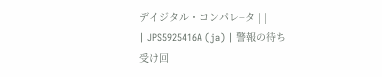デイジタル・コンパレ−タ | |
| JPS5925416A (ja) | 警報の待ち受け回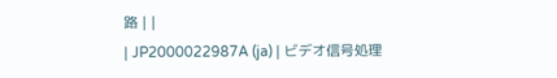路 | |
| JP2000022987A (ja) | ビデオ信号処理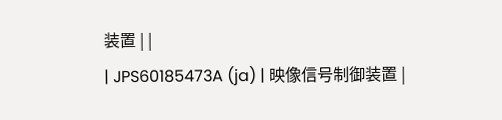装置 | |
| JPS60185473A (ja) | 映像信号制御装置 |